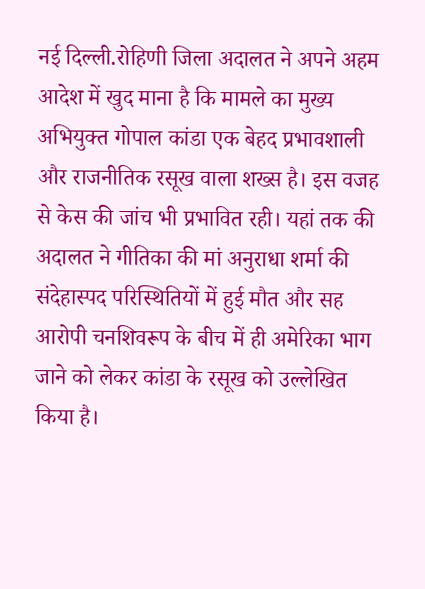नई दिल्ली.रोहिणी जिला अदालत ने अपने अहम आदेश में खुद माना है कि मामले का मुख्य अभियुक्त गोपाल कांडा एक बेहद प्रभावशाली और राजनीतिक रसूख वाला शख्स है। इस वजह से केस की जांच भी प्रभावित रही। यहां तक की अदालत ने गीतिका की मां अनुराधा शर्मा की संदेहास्पद परिस्थितियों में हुई मौत और सह आरोपी चनशिवरूप के बीच में ही अमेरिका भाग जाने को लेकर कांडा के रसूख को उल्लेखित किया है।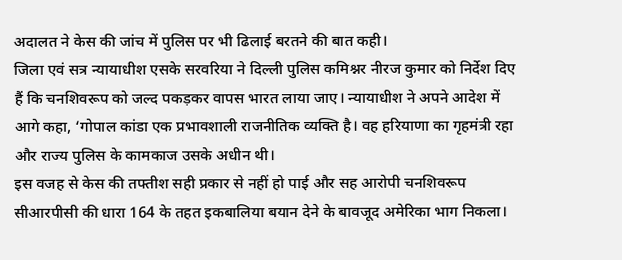अदालत ने केस की जांच में पुलिस पर भी ढिलाई बरतने की बात कही।
जिला एवं सत्र न्यायाधीश एसके सरवरिया ने दिल्ली पुलिस कमिश्नर नीरज कुमार को निर्देश दिए हैं कि चनशिवरूप को जल्द पकड़कर वापस भारत लाया जाए। न्यायाधीश ने अपने आदेश में आगे कहा, ‘गोपाल कांडा एक प्रभावशाली राजनीतिक व्यक्ति है। वह हरियाणा का गृहमंत्री रहा और राज्य पुलिस के कामकाज उसके अधीन थी।
इस वजह से केस की तफ्तीश सही प्रकार से नहीं हो पाई और सह आरोपी चनशिवरूप सीआरपीसी की धारा 164 के तहत इकबालिया बयान देने के बावजूद अमेरिका भाग निकला।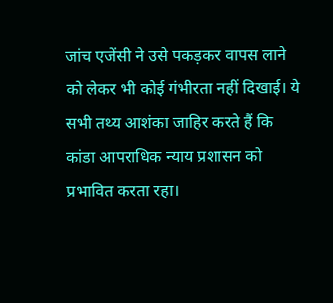जांच एजेंसी ने उसे पकड़कर वापस लाने को लेकर भी कोई गंभीरता नहीं दिखाई। ये सभी तथ्य आशंका जाहिर करते हैं कि कांडा आपराधिक न्याय प्रशासन को प्रभावित करता रहा।